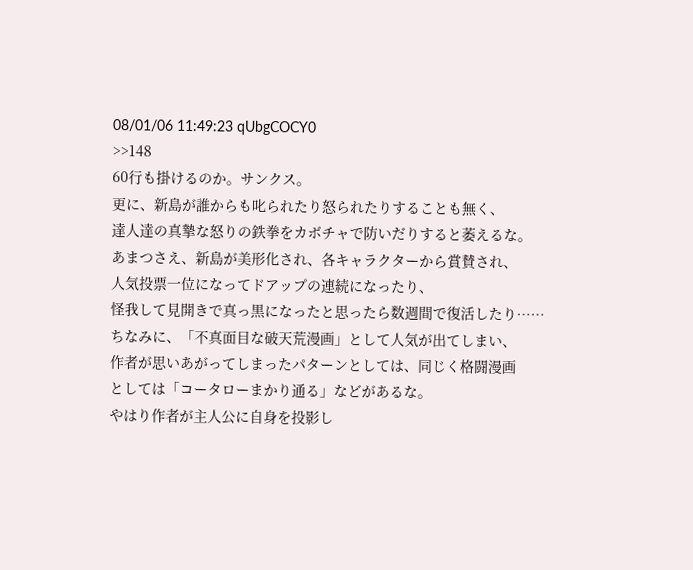08/01/06 11:49:23 qUbgCOCY0
>>148
60行も掛けるのか。サンクス。
更に、新島が誰からも叱られたり怒られたりすることも無く、
達人達の真摯な怒りの鉄拳をカボチャで防いだりすると萎えるな。
あまつさえ、新島が美形化され、各キャラクターから賞賛され、
人気投票一位になってドアップの連続になったり、
怪我して見開きで真っ黒になったと思ったら数週間で復活したり……
ちなみに、「不真面目な破天荒漫画」として人気が出てしまい、
作者が思いあがってしまったパターンとしては、同じく格闘漫画
としては「コータローまかり通る」などがあるな。
やはり作者が主人公に自身を投影し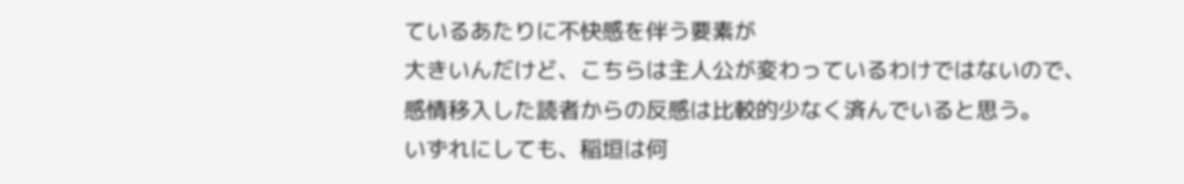ているあたりに不快感を伴う要素が
大きいんだけど、こちらは主人公が変わっているわけではないので、
感情移入した読者からの反感は比較的少なく済んでいると思う。
いずれにしても、稲垣は何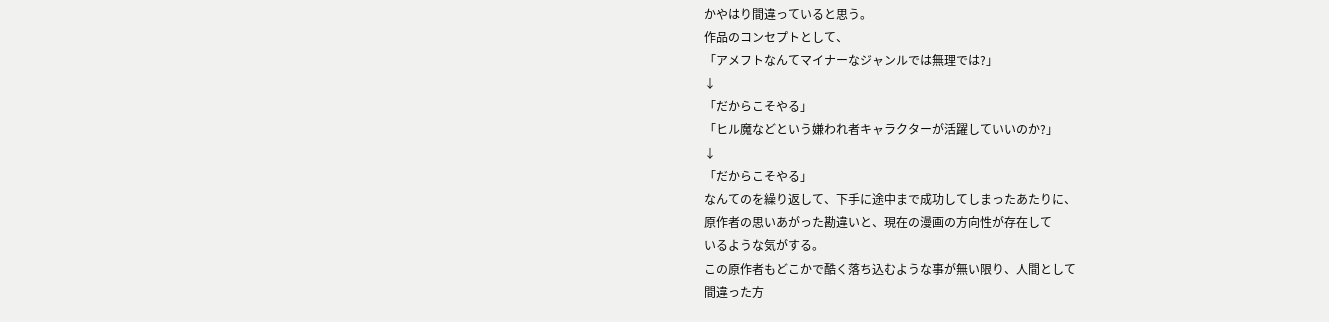かやはり間違っていると思う。
作品のコンセプトとして、
「アメフトなんてマイナーなジャンルでは無理では?」
↓
「だからこそやる」
「ヒル魔などという嫌われ者キャラクターが活躍していいのか?」
↓
「だからこそやる」
なんてのを繰り返して、下手に途中まで成功してしまったあたりに、
原作者の思いあがった勘違いと、現在の漫画の方向性が存在して
いるような気がする。
この原作者もどこかで酷く落ち込むような事が無い限り、人間として
間違った方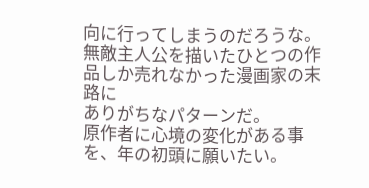向に行ってしまうのだろうな。
無敵主人公を描いたひとつの作品しか売れなかった漫画家の末路に
ありがちなパターンだ。
原作者に心境の変化がある事を、年の初頭に願いたい。